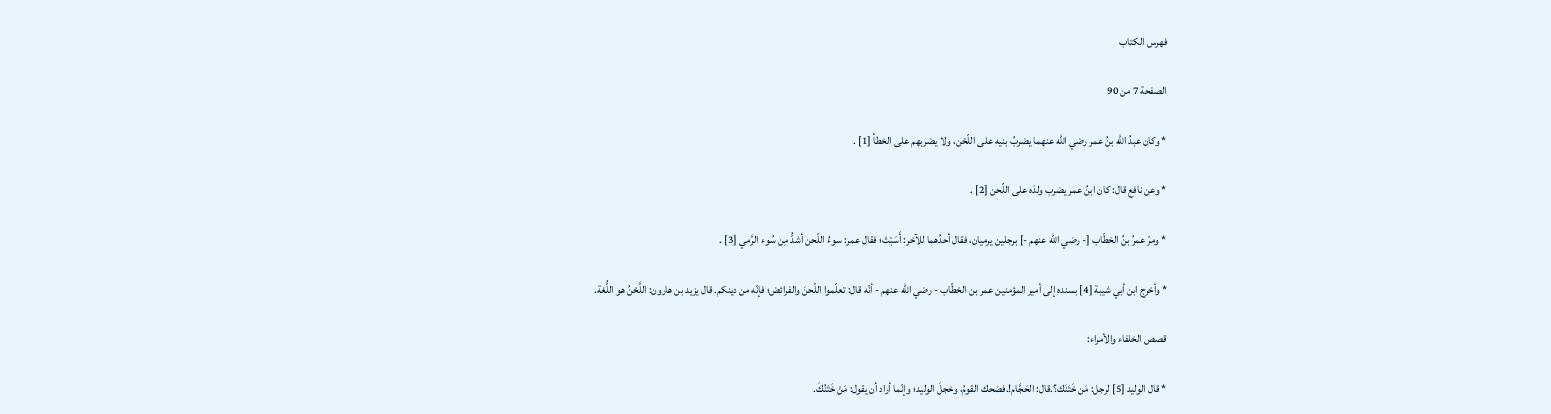فهرس الكتاب

الصفحة 7 من 90

* وكان عبدُ اللّه بنُ عمر رضي اللّه عنهما يضربُ بنيه على اللّحْن، ولا يضربهم على الخطأ [1] .

* وعن نافع قال: كان ابنُ عمر يضرب ولدَه على اللّحن [2] .

* ومرّ عمرُ بنُ الخطّاب [- رضي الله عنهم -] برجلين يرميان، فقال أحدُهما للآخر: أَسَبْتَ؛ فقال عمر: سوءُ اللّحن أشدُّ مِن سُوء الرَّمي [3] .

* وأخرج ابن أبي شيبة [4] بسنده إلى أمير المؤمنين عمر بن الخطّاب - رضي الله عنهم - أنّه قال: تعلّموا اللّحنَ والفرائض؛ فإنّه من دينكم. قال يزيد بن هارون: اللَّحْنُ هو اللُّغة.

قصص الخلفاء والأمراء:

* قال الوليد [5] لرجل: مَن خَتَنَك؟.قال: الحَجَّام!.فضحك القومُ، وخجلَ الوليد؛ وإنّما أراد أن يقول: مَنْ خَتَنُكَ.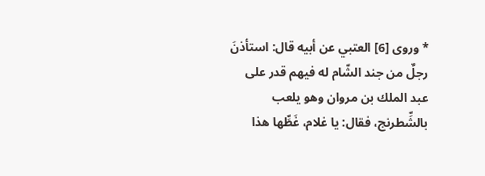* وروى [6] العتبي عن أبيه قال: استأذنَ رجلٌ من جند الشّام له فيهم قدر على عبد الملك بن مروان وهو يلعب بالشِّطرنج، فقال: يا غلام، غَطِّها هذا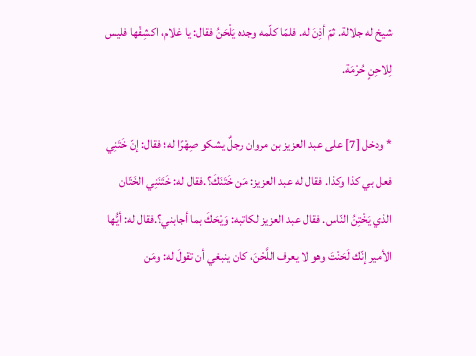شيخ له جلالة. ثمّ أذِنَ له. فلمّا كلّمه وجده يَلْحَنُ فقال: يا غلام، اكشِفْها فليس لِلاحِنٍ حُرْمَة.

* ودخل [7] على عبد العزيز بن مروان رجلٌ يشكو صِهْرًا له؛ فقال: إنّ خَتَنِي فعل بي كذا وكذا. فقال له عبد العزيز: مَن خَتَنَكَ؟.فقال له: خَتَنَنِي الخَتّان الذي يَخْتِنُ النّاس. فقال عبد العزيز لكاتبه: وَيْحَكَ بما أجابني؟.فقال له: أيُّها الأمير إنّك لَحَنْتَ وهو لا يعرف اللَّحْنَ، كان ينبغي أن تقولَ له: ومَن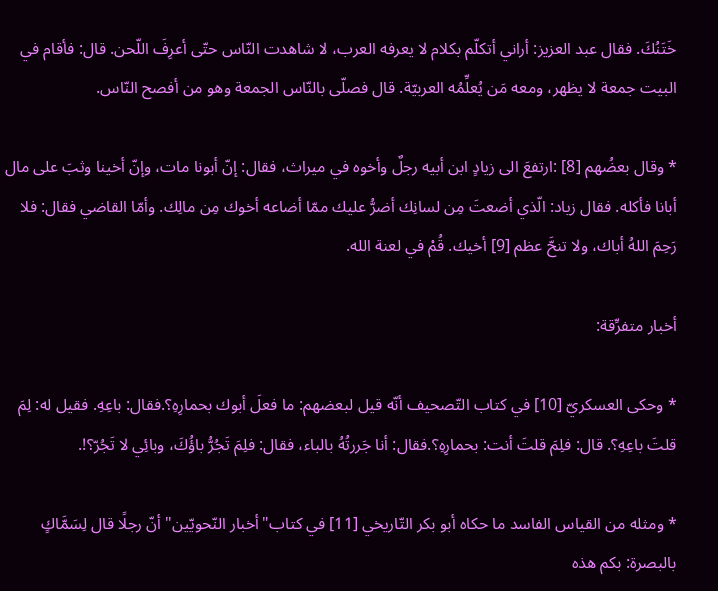خَتَنُكَ. فقال عبد العزيز: أراني أتكلّم بكلام لا يعرفه العرب، لا شاهدت النّاس حتّى أعرِفَ اللّحن. قال: فأقام في البيت جمعة لا يظهر، ومعه مَن يُعلِّمُه العربيّة. قال فصلّى بالنّاس الجمعة وهو من أفصح النّاس.

* وقال بعضُهم [8] :ارتفعَ الى زيادٍ ابن أبيه رجلٌ وأخوه في ميراث، فقال: إنّ أبونا مات، وإنّ أخينا وثبَ على مال أبانا فأكله. فقال زياد: الّذي أضعتَ مِن لسانِك أضرُّ عليك ممّا أضاعه أخوك مِن مالِك. وأمّا القاضي فقال: فلا رَحِمَ اللهُ أباك، ولا تنحَّ عظم [9] أخيك. قُمْ في لعنة الله.

أخبار متفرِّقة:

* وحكى العسكريّ [10] في كتاب التّصحيف أنّه قيل لبعضهم: ما فعلَ أبوك بحمارِهِ؟.فقال: باعِهِ. فقيل له: لِمَ قلتَ باعِهِ؟. قال: فلِمَ قلتَ أنت: بحمارِهِ؟.فقال: أنا جَررتُهُ بالباء، فقال: فلِمَ تَجُرُّ باؤُكَ، وبائِي لا تَجُرّ؟!.

* ومثله من القياس الفاسد ما حكاه أبو بكر التّاريخي [11] في كتاب"أخبار النّحويّين"أنّ رجلًا قال لِسَمَّاكٍ بالبصرة: بكم هذه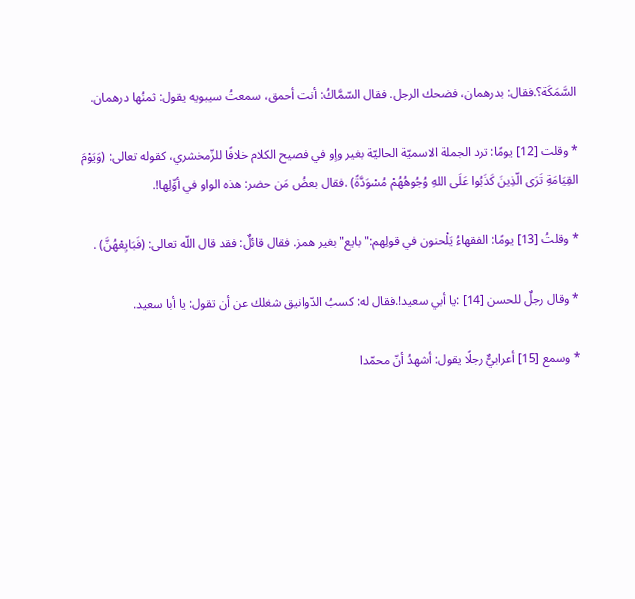السَّمَكَة؟.فقال: بدرهمان، فضحك الرجل. فقال السّمَّاكُ: أنت أحمق، سمعتُ سيبويه يقول: ثمنُها درهمان.

* وقلت [12] يومًا: ترد الجملة الاسميّة الحاليّة بغير واٍو في فصيح الكلام خلافًا للزّمخشري، كقوله تعالى: (وَيَوْمَ القِيَامَةِ تَرَى الّذِينَ كَذَبُوا عَلَى اللهِ وُجُوهُهُمْ مُسْوَدَّةً) .فقال بعضُ مَن حضر: هذه الواو في أوِّلِها!.

* وقلتُ [13] يومًا: الفقهاءُ يَلْحنون في قولِهم:"بايع"بغير همز. فقال قائلٌ: فقد قال اللّه تعالى: (فَبَايِعْهُنَّ) .

* وقال رجلٌ للحسن [14] :يا أبي سعيد!.فقال له: كسبُ الدّوانيق شغلك عن أن تقول: يا أبا سعيد.

* وسمع [15] أعرابيٌّ رجلًا يقول: أشهدُ أنّ محمّدا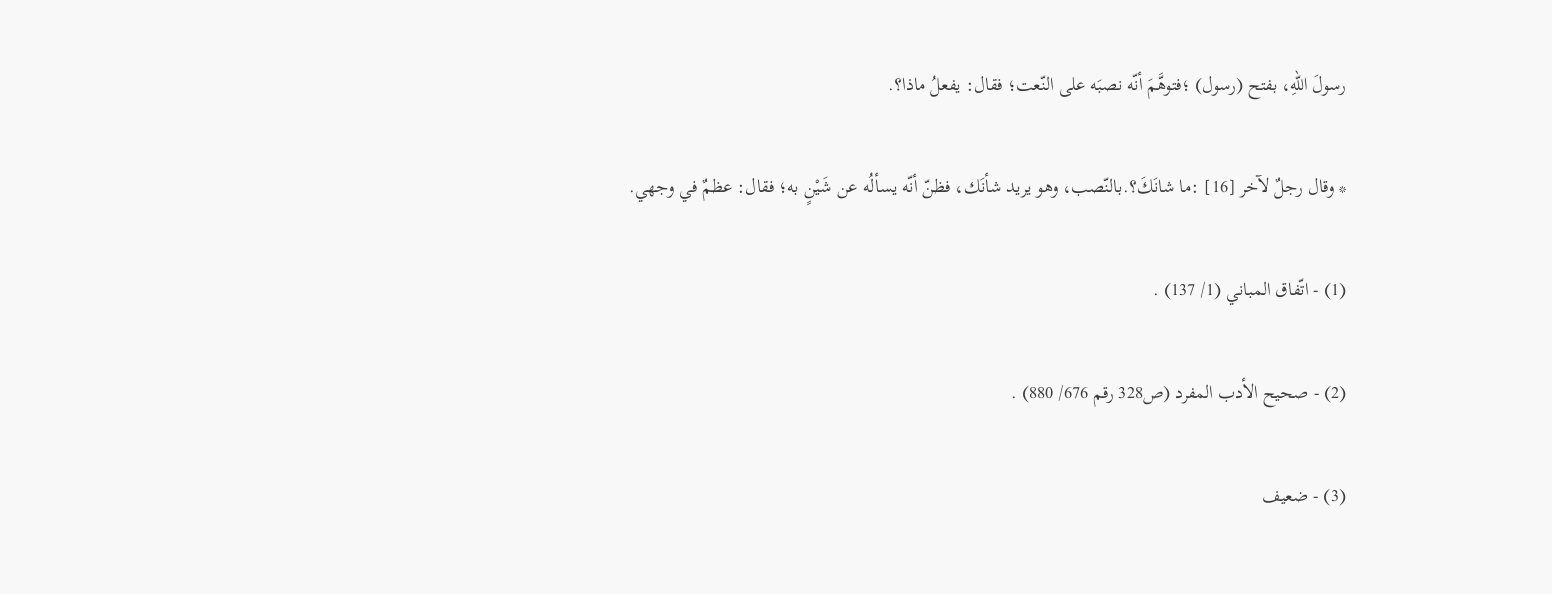رسولَ اللّهِ، بفتح (رسول) ؛فتوهَّمَ أنّه نصبَه على النّعت؛ فقال: يفعلُ ماذا؟.

* وقال رجلٌ لآخر [16] :ما شانَكَ؟.بالنّصب، وهو يريد شأنَك، فظنّ أنّه يسألُه عن شَيْنٍ به؛ فقال: عظمٌ في وجهي.

(1) - اتّفاق المباني (1/ 137) .

(2) - صحيح الأدب المفرد (ص328 رقم 676/ 880) .

(3) - ضعيف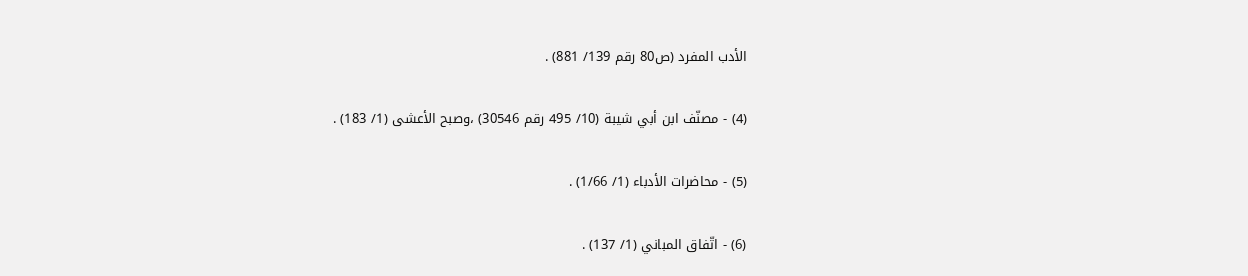الأدب المفرد (ص80 رقم 139/ 881) .

(4) - مصنّف ابن أبي شيبة (10/ 495 رقم 30546) ،وصبح الأعشى (1/ 183) .

(5) - محاضرات الأدباء (1/ 1/66) .

(6) - اتّفاق المباني (1/ 137) .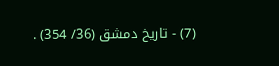(7) - تاريخ دمشق (36/ 354) .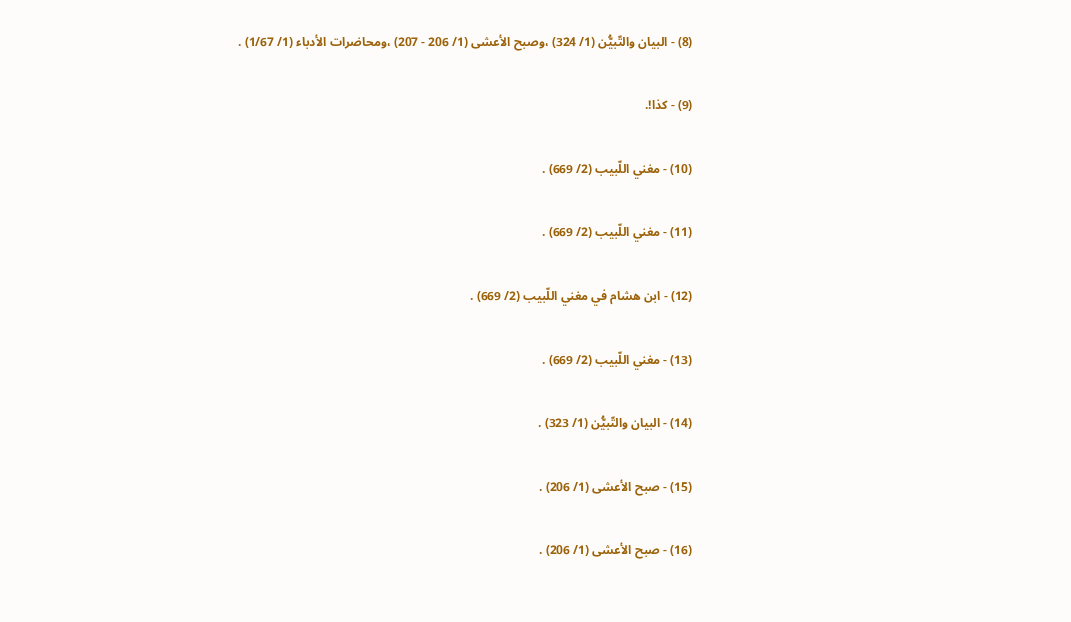(8) - البيان والتّبيُّن (1/ 324) ،وصبح الأعشى (1/ 206 - 207) ،ومحاضرات الأدباء (1/ 1/67) .

(9) - كذا!.

(10) - مغني اللّبيب (2/ 669) .

(11) - مغني اللّبيب (2/ 669) .

(12) - ابن هشام في مغني اللّبيب (2/ 669) .

(13) - مغني اللّبيب (2/ 669) .

(14) - البيان والتّبيُّن (1/ 323) .

(15) - صبح الأعشى (1/ 206) .

(16) - صبح الأعشى (1/ 206) .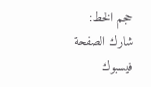حجم الخط:
شارك الصفحة
فيسبوك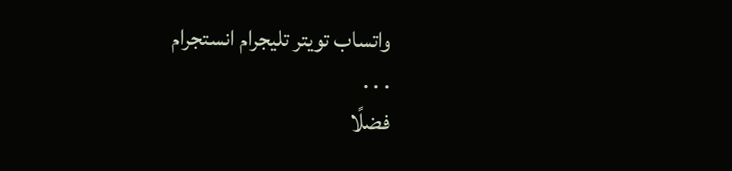واتساب تويتر تليجرام انستجرام
. . .
فضلًا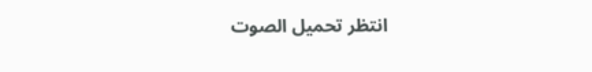انتظر تحميل الصوت